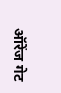ऑरेंज गेट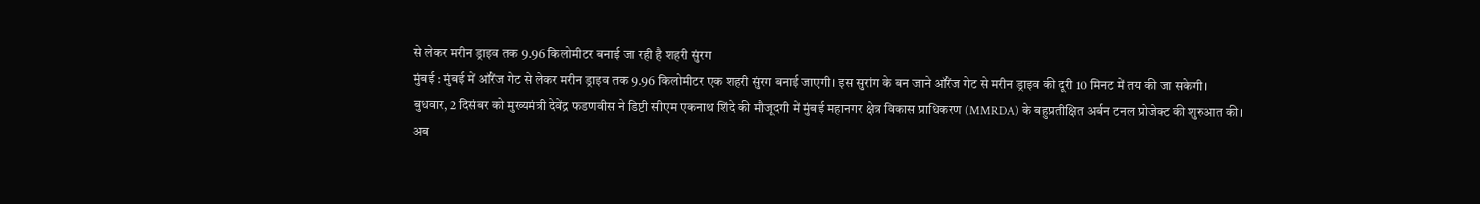से लेकर मरीन ड्राइव तक 9.96 किलोमीटर बनाई जा रही है शहरी सुंरग
मुंबई : मुंबई में ऑरेंज गेट से लेकर मरीन ड्राइव तक 9.96 किलोमीटर एक शहरी सुंरग बनाई जाएगी। इस सुरांग के बन जाने ऑरेंज गेट से मरीन ड्राइव की दूरी 10 मिनट में तय की जा सकेगी।
बुधवार, 2 दिसंबर को मुख्यमंत्री देवेंद्र फडणवीस ने डिप्टी सीएम एकनाथ शिंदे की मौजूदगी में मुंबई महानगर क्षेत्र विकास प्राधिकरण (MMRDA) के बहुप्रतीक्षित अर्बन टनल प्रोजेक्ट की शुरुआत की।
अब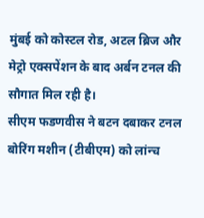मुंबई को कोस्टल रोड, अटल ब्रिज और मेट्रो एक्सपेंशन के बाद अर्बन टनल की सौगात मिल रही है।
सीएम फडणवीस ने बटन दबाकर टनल बोरिंग मशीन (टीबीएम) को लांन्च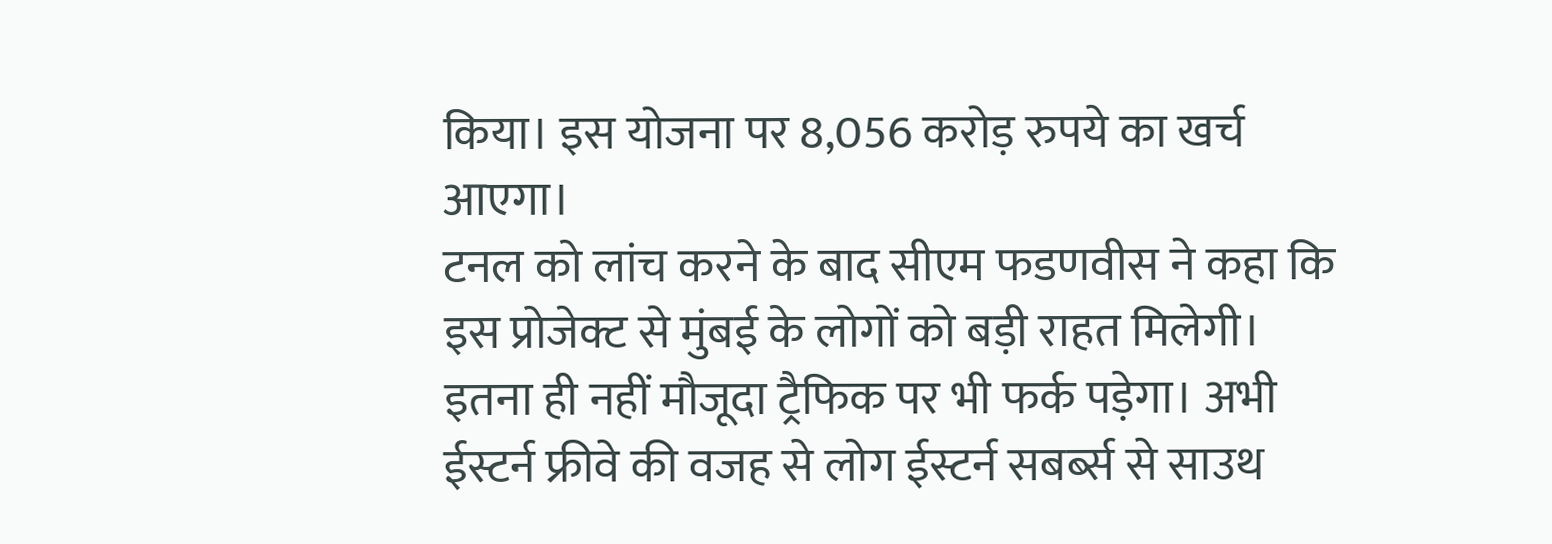किया। इस योजना पर 8,056 करोड़ रुपये का खर्च आएगा।
टनल को लांच करने के बाद सीएम फडणवीस ने कहा कि इस प्रोजेक्ट से मुंबई के लोगों को बड़ी राहत मिलेगी। इतना ही नहीं मौजूदा ट्रैफिक पर भी फर्क पड़ेगा। अभी ईस्टर्न फ्रीवे की वजह से लोग ईस्टर्न सबर्ब्स से साउथ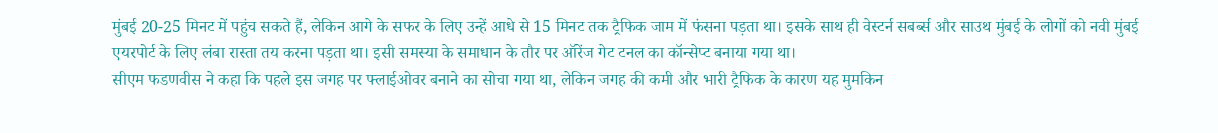मुंबई 20-25 मिनट में पहुंच सकते हैं, लेकिन आगे के सफर के लिए उन्हें आधे से 15 मिनट तक ट्रैफिक जाम में फंसना पड़ता था। इसके साथ ही वेस्टर्न सबर्ब्स और साउथ मुंबई के लोगों को नवी मुंबई एयरपोर्ट के लिए लंबा रास्ता तय करना पड़ता था। इसी समस्या के समाधान के तौर पर ऑरेंज गेट टनल का कॉन्सेप्ट बनाया गया था।
सीएम फडणवीस ने कहा कि पहले इस जगह पर फ्लाईओवर बनाने का सोचा गया था, लेकिन जगह की कमी और भारी ट्रैफिक के कारण यह मुमकिन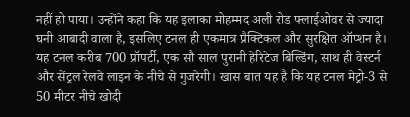नहीं हो पाया। उन्होंने कहा कि यह इलाका मोहम्मद अली रोड फ्लाईओवर से ज्यादा घनी आबादी वाला है, इसलिए टनल ही एकमात्र प्रैक्टिकल और सुरक्षित ऑप्शन है। यह टनल करीब 700 प्रॉपर्टी, एक सौ साल पुरानी हेरिटेज बिल्डिंग, साथ ही वेस्टर्न और सेंट्रल रेलवे लाइन के नीचे से गुजरेगी। खास बात यह है कि यह टनल मेट्रो-3 से 50 मीटर नीचे खोदी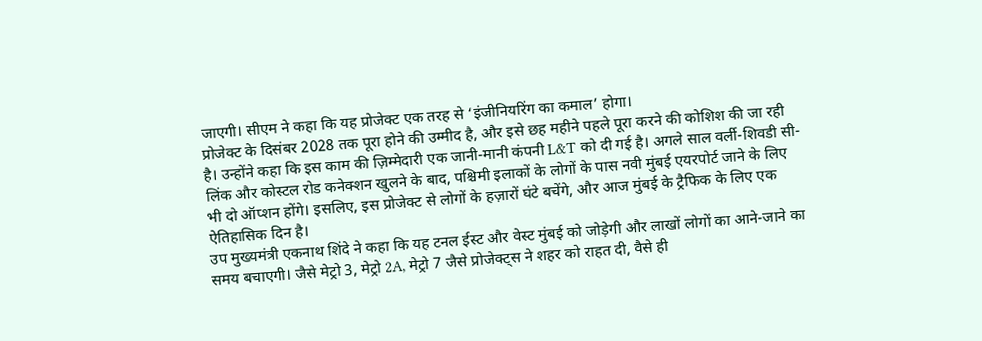जाएगी। सीएम ने कहा कि यह प्रोजेक्ट एक तरह से ‘इंजीनियरिंग का कमाल’ होगा।
प्रोजेक्ट के दिसंबर 2028 तक पूरा होने की उम्मीद है, और इसे छह महीने पहले पूरा करने की कोशिश की जा रही है। उन्होंने कहा कि इस काम की ज़िम्मेदारी एक जानी-मानी कंपनी L&T को दी गई है। अगले साल वर्ली-शिवडी सी-लिंक और कोस्टल रोड कनेक्शन खुलने के बाद, पश्चिमी इलाकों के लोगों के पास नवी मुंबई एयरपोर्ट जाने के लिए भी दो ऑप्शन होंगे। इसलिए, इस प्रोजेक्ट से लोगों के हज़ारों घंटे बचेंगे, और आज मुंबई के ट्रैफिक के लिए एक ऐतिहासिक दिन है।
उप मुख्यमंत्री एकनाथ शिंदे ने कहा कि यह टनल ईस्ट और वेस्ट मुंबई को जोड़ेगी और लाखों लोगों का आने-जाने का समय बचाएगी। जैसे मेट्रो 3, मेट्रो 2A, मेट्रो 7 जैसे प्रोजेक्ट्स ने शहर को राहत दी, वैसे ही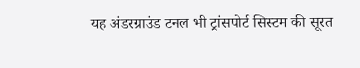यह अंडरग्राउंड टनल भी ट्रांसपोर्ट सिस्टम की सूरत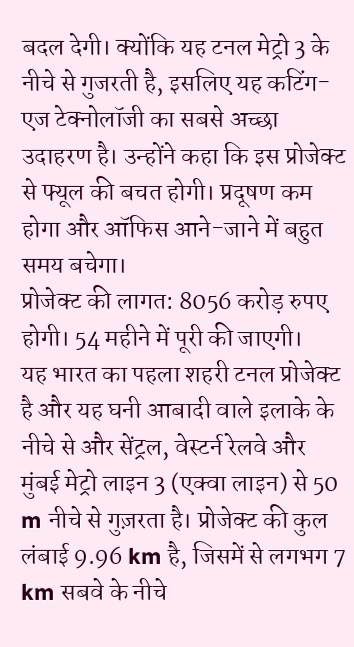बदल देगी। क्योंकि यह टनल मेट्रो 3 के नीचे से गुजरती है, इसलिए यह कटिंग-एज टेक्नोलॉजी का सबसे अच्छा उदाहरण है। उन्होंने कहा कि इस प्रोजेक्ट से फ्यूल की बचत होगी। प्रदूषण कम होगा और ऑफिस आने-जाने में बहुत समय बचेगा।
प्रोजेक्ट की लागत: 8056 करोड़ रुपए होगी। 54 महीने में पूरी की जाएगी।
यह भारत का पहला शहरी टनल प्रोजेक्ट है और यह घनी आबादी वाले इलाके के नीचे से और सेंट्रल, वेस्टर्न रेलवे और मुंबई मेट्रो लाइन 3 (एक्वा लाइन) से 50 m नीचे से गुज़रता है। प्रोजेक्ट की कुल लंबाई 9.96 km है, जिसमें से लगभग 7 km सबवे के नीचे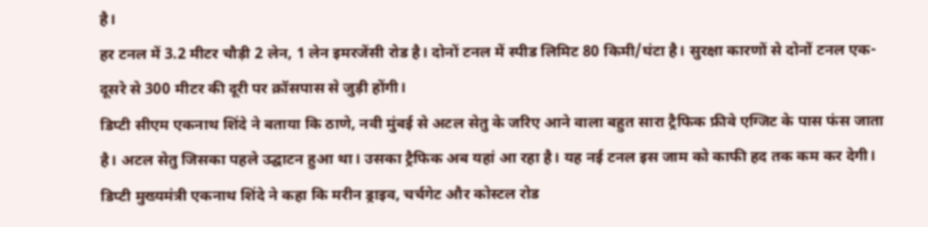है।
हर टनल में 3.2 मीटर चौड़ी 2 लेन, 1 लेन इमरजेंसी रोड है। दोनों टनल में स्पीड लिमिट 80 किमी/घंटा है। सुरक्षा कारणों से दोनों टनल एक-दूसरे से 300 मीटर की दूरी पर क्रॉसपास से जुड़ी होंगी।
डिप्टी सीएम एकनाथ शिंदे ने बताया कि ठाणे, नवी मुंबई से अटल सेतु के जरिए आने वाला बहुत सारा ट्रैफिक फ्रीवे एग्जिट के पास फंस जाता है। अटल सेतु जिसका पहले उद्घाटन हुआ था। उसका ट्रैफिक अब यहां आ रहा है। यह नई टनल इस जाम को काफी हद तक कम कर देगी। डिप्टी मुख्यमंत्री एकनाथ शिंदे ने कहा कि मरीन ड्राइव, चर्चगेट और कोस्टल रोड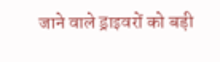जाने वाले ड्राइवरों को बड़ी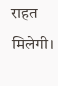राहत मिलेगी।